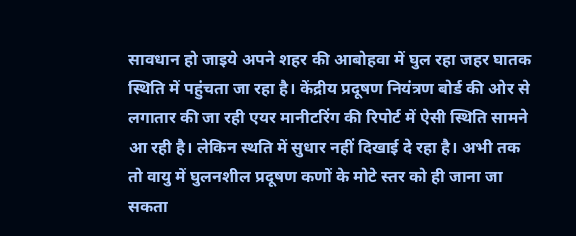सावधान हो जाइये अपने शहर की आबोहवा में घुल रहा जहर घातक स्थिति में पहुंचता जा रहा है। केंद्रीय प्रदूषण नियंत्रण बोर्ड की ओर से लगातार की जा रही एयर मानीटरिंग की रिपोर्ट में ऐसी स्थिति सामने आ रही है। लेकिन स्थति में सुधार नहीं दिखाई दे रहा है। अभी तक तो वायु में घुलनशील प्रदूषण कणों के मोटे स्तर को ही जाना जा सकता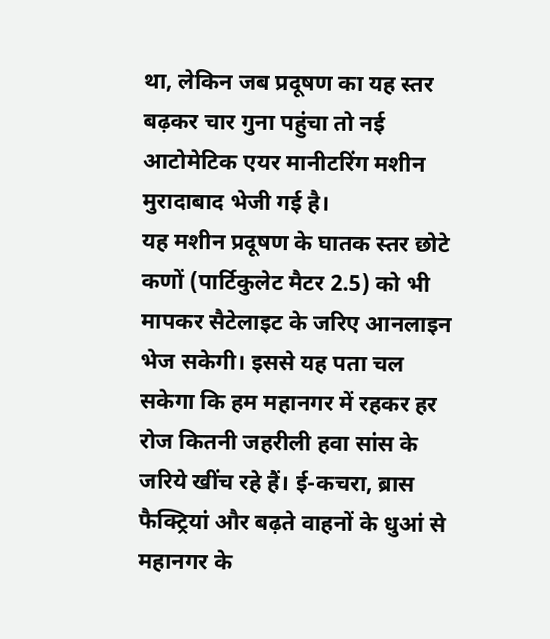था, लेकिन जब प्रदूषण का यह स्तर बढ़कर चार गुना पहुंचा तो नई आटोमेटिक एयर मानीटरिंग मशीन मुरादाबाद भेजी गई है।
यह मशीन प्रदूषण के घातक स्तर छोटे कणों (पार्टिकुलेट मैटर 2.5) को भी मापकर सैटेलाइट के जरिए आनलाइन भेज सकेगी। इससे यह पता चल सकेगा कि हम महानगर में रहकर हर रोज कितनी जहरीली हवा सांस के जरिये खींच रहे हैं। ई-कचरा, ब्रास फैक्ट्रियां और बढ़ते वाहनों के धुआं से महानगर के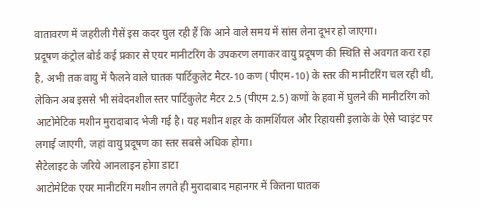वातावरण में जहरीली गैसें इस कदर घुल रही हैं कि आने वाले समय में सांस लेना दूभर हो जाएगा।
प्रदूषण कंट्रोल बोर्ड कई प्रकार से एयर मानीटरिंग के उपकरण लगाकर वायु प्रदूषण की स्थिति से अवगत करा रहा है, अभी तक वायु में फैलने वाले घातक पार्टिकुलेट मैटर-10 कण (पीएम-10) के स्तर की मानीटरिंग चल रही थी, लेकिन अब इससे भी संवेदनशील स्तर पार्टिकुलेट मैटर 2.5 (पीएम 2.5) कणों के हवा में घुलने की मानीटरिंग को आटोमेटिक मशीन मुरादाबाद भेजी गई है। यह मशीन शहर के कामर्शियल और रिहायसी इलाके के ऐसे प्वाइंट पर लगाई जाएगी, जहां वायु प्रदूषण का स्तर सबसे अधिक होगा।
सैटेलाइट के जरिये आनलाइन होगा डाटा
आटोमेटिक एयर मानीटरिंग मशीन लगते ही मुरादाबाद महानगर में कितना घातक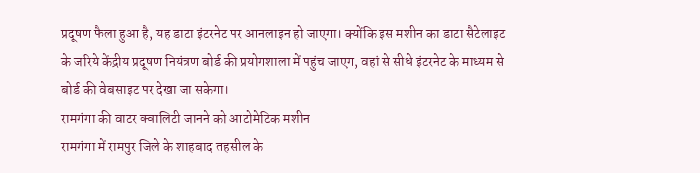प्रदूषण फैला हुआ है, यह डाटा इंटरनेट पर आनलाइन हो जाएगा। क्योंकि इस मशीन का डाटा सैटेलाइट के जरिये केंद्रीय प्रदूषण नियंत्रण बोर्ड की प्रयोगशाला में पहुंच जाएग, वहां से सीधे इंटरनेट के माध्यम से बोर्ड की वेबसाइट पर देखा जा सकेगा।
रामगंगा की वाटर क्वालिटी जानने को आटोमेटिक मशीन
रामगंगा में रामपुर जिले के शाहबाद तहसील के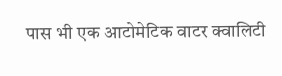पास भी एक आटोमेटिक वाटर क्वालिटी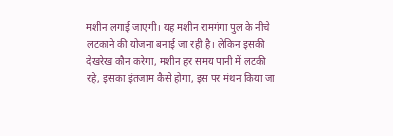मशीन लगाई जाएगी। यह मशीन रामगंगा पुल के नीचे लटकाने की योजना बनाई जा रही है। लेकिन इसकी देखरेख कौन करेगा, मशीन हर समय पानी में लटकी रहे, इसका इंतजाम कैसे होगा, इस पर मंथन किया जा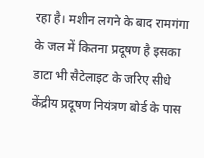रहा है। मशीन लगने के बाद रामगंगा के जल में कितना प्रदूषण है इसका डाटा भी सैटेलाइट के जरिए सीधे केंद्रीय प्रदूषण नियंत्रण बोर्ड के पास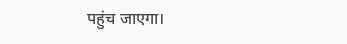पहुंच जाएगा।